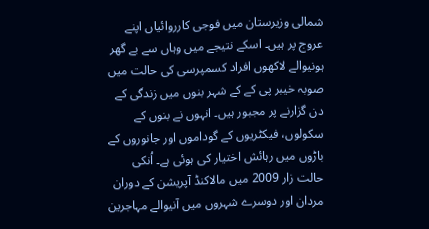شمالی وزیرستان میں فوجی کارروائیاں اپنے عروج پر ہیں۔ اسکے نتیجے میں وہاں سے بے گھر ہونیوالے لاکھوں افراد کسمپرسی کی حالت میں صوبہ خیبر پی کے کے شہر بنوں میں زندگی کے دن گزارنے پر مجبور ہیں۔ انہوں نے بنوں کے سکولوں، فیکٹریوں کے گوداموں اور جانوروں کے باڑوں میں رہائش اختیار کی ہوئی ہے۔ اُنکی حالت زار 2009 میں مالاکنڈ آپریشن کے دوران مردان اور دوسرے شہروں میں آنیوالے مہاجرین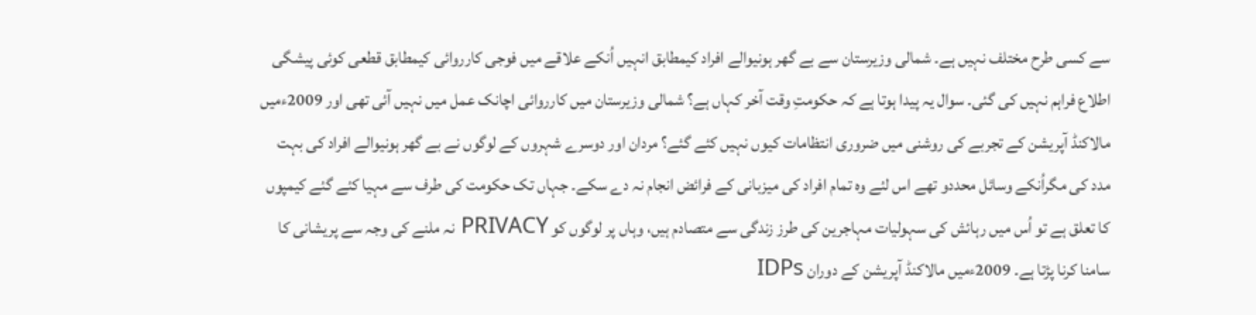سے کسی طرح مختلف نہیں ہے۔ شمالی وزیرستان سے بے گھر ہونیوالے افراد کیمطابق انہیں اُنکے علاقے میں فوجی کارروائی کیمطابق قطعی کوئی پیشگی اطلاع فراہم نہیں کی گئی۔ سوال یہ پیدا ہوتا ہے کہ حکومتِ وقت آخر کہاں ہے؟ شمالی وزیرستان میں کارروائی اچانک عمل میں نہیں آئی تھی اور 2009ءمیں مالاکنڈ آپریشن کے تجربے کی روشنی میں ضروری انتظامات کیوں نہیں کئے گئے؟ مردان اور دوسرے شہروں کے لوگوں نے بے گھر ہونیوالے افراد کی بہت مدد کی مگراُنکے وسائل محددو تھے اس لئے وہ تمام افراد کی میزبانی کے فرائض انجام نہ دے سکے۔ جہاں تک حکومت کی طرف سے مہیا کئے گئے کیمپوں کا تعلق ہے تو اُس میں رہائش کی سہولیات مہاجرین کی طرز زندگی سے متصادم ہیں، وہاں پر لوگوں کو PRIVACY نہ ملنے کی وجہ سے پریشانی کا سامنا کرنا پڑتا ہے۔ 2009ءمیں مالاکنڈ آپریشن کے دوران IDPs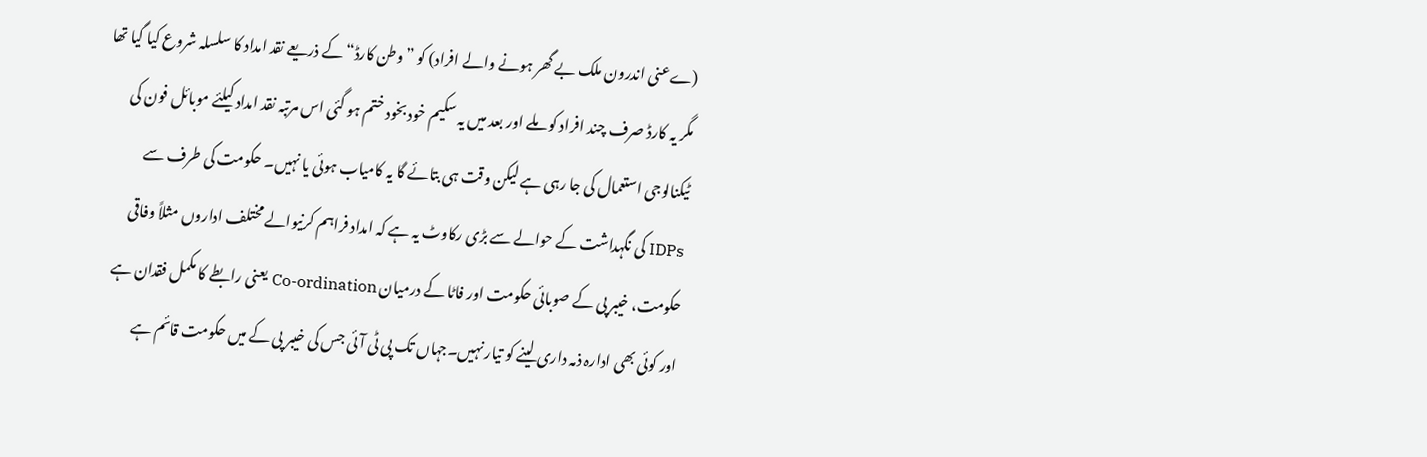(ےعنی اندرون ملک بے گھر ہونے والے افراد) کو ”وطن کارڈ“ کے ذریعے نقد امداد کا سلسلہ شروع کیا گیا تھا مگر یہ کارڈ صرف چند افراد کو ملے اور بعد میں یہ سکیم خود بخود ختم ہو گئی اس مرتبہ نقد امداد کیلئے موبائل فون کی ٹیکنالوجی استعمال کی جا رہی ہے لیکن وقت ہی بتائے گا یہ کامیاب ہوئی یا نہیں۔ حکومت کی طرف سے IDPs کی نگہداشت کے حوالے سے بڑی رکاوٹ یہ ہے کہ امداد فراہم کرنیوالے مختلف اداروں مثلاً وفاقی حکومت، خیبر پی کے صوبائی حکومت اور فاٹا کے درمیان Co-ordination یعنی رابطے کا مکمل فقدان ہے اور کوئی بھی ادارہ ذمہ داری لینے کو تیار نہیں۔جہاں تک پی ٹی آئی جس کی خیبر پی کے میں حکومت قائم ہے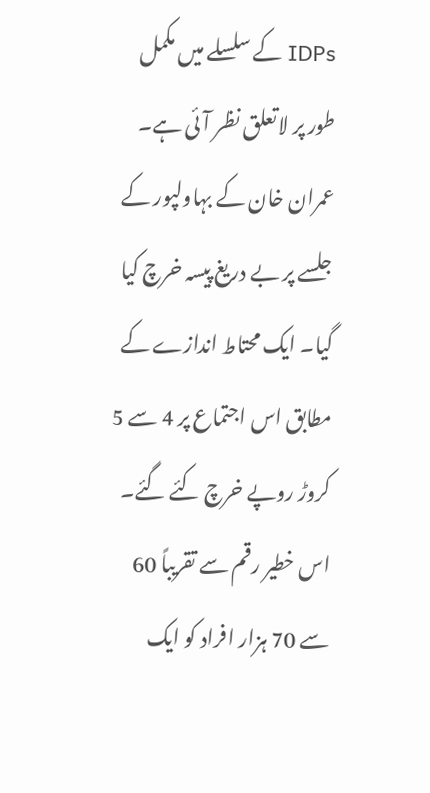IDPs کے سلسلے میں مکمل طور پر لاتعلق نظر آئی ہے۔ عمران خان کے بہاولپور کے جلسے پر بے دریغ پیسہ خرچ کیا گیا۔ ایک محتاط اندازے کے مطابق اس اجتماع پر 4 سے 5 کروڑ روپے خرچ کئے گئے۔ اس خطیر رقم سے تقریباً 60 سے 70 ہزار افراد کو ایک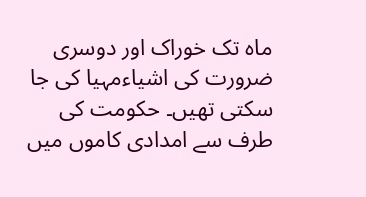ماہ تک خوراک اور دوسری ضرورت کی اشیاءمہیا کی جا سکتی تھیں۔ حکومت کی طرف سے امدادی کاموں میں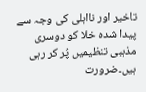تاخیر اور نااہلی کی وجہ سے پیدا شدہ خلا کو دوسری مذہبی تنظیمیں پُر کر رہی ہیں۔ضرورت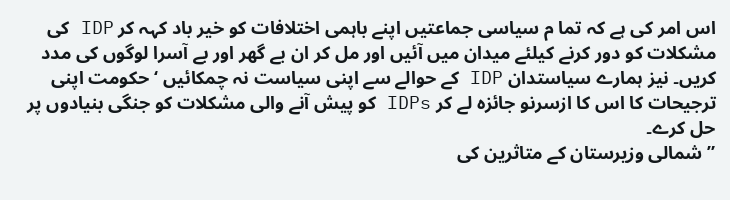اس امر کی ہے کہ تما م سیاسی جماعتیں اپنے باہمی اختلافات کو خیر باد کہہ کر IDP کی مشکلات کو دور کرنے کیلئے میدان میں آئیں اور مل کر ان بے گھر اور بے آسرا لوگوں کی مدد کریں۔ نیز ہمارے سیاستدان IDP کے حوالے سے اپنی سیاست نہ چمکائیں ‘حکومت اپنی ترجیحات کا اس کا ازسرنو جائزہ لے کر IDPs کو پیش آنے والی مشکلات کو جنگی بنیادوں پر حل کرے۔
”شمالی وزیرستان کے متاثرین کی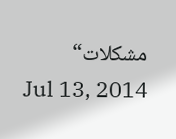مشکلات“
Jul 13, 2014